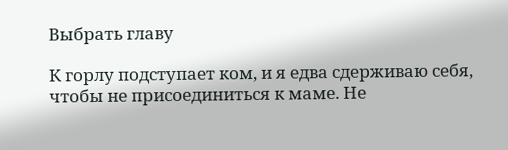Выбрать главу

К горлу подступает ком, и я едва сдерживаю себя, чтобы не присоединиться к маме. Не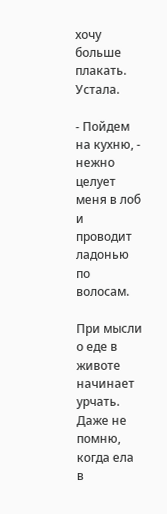хочу больше плакать. Устала.

- Пойдем на кухню, - нежно целует меня в лоб и проводит ладонью по волосам.

При мысли о еде в животе начинает урчать. Даже не помню, когда ела в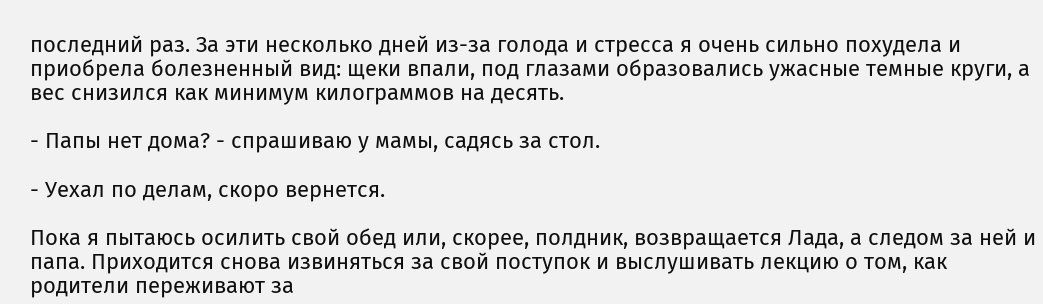последний раз. За эти несколько дней из-за голода и стресса я очень сильно похудела и приобрела болезненный вид: щеки впали, под глазами образовались ужасные темные круги, а вес снизился как минимум килограммов на десять.

- Папы нет дома? - спрашиваю у мамы, садясь за стол.

- Уехал по делам, скоро вернется.

Пока я пытаюсь осилить свой обед или, скорее, полдник, возвращается Лада, а следом за ней и папа. Приходится снова извиняться за свой поступок и выслушивать лекцию о том, как родители переживают за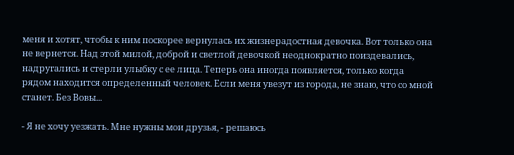меня и хотят, чтобы к ним поскорее вернулась их жизнерадостная девочка. Вот только она не вернется. Над этой милой, доброй и светлой девочкой неоднократно поиздевались, надругались и стерли улыбку с ее лица. Теперь она иногда появляется, только когда рядом находится определенный человек. Если меня увезут из города, не знаю, что со мной станет. Без Вовы...

- Я не хочу уезжать. Мне нужны мои друзья, - решаюсь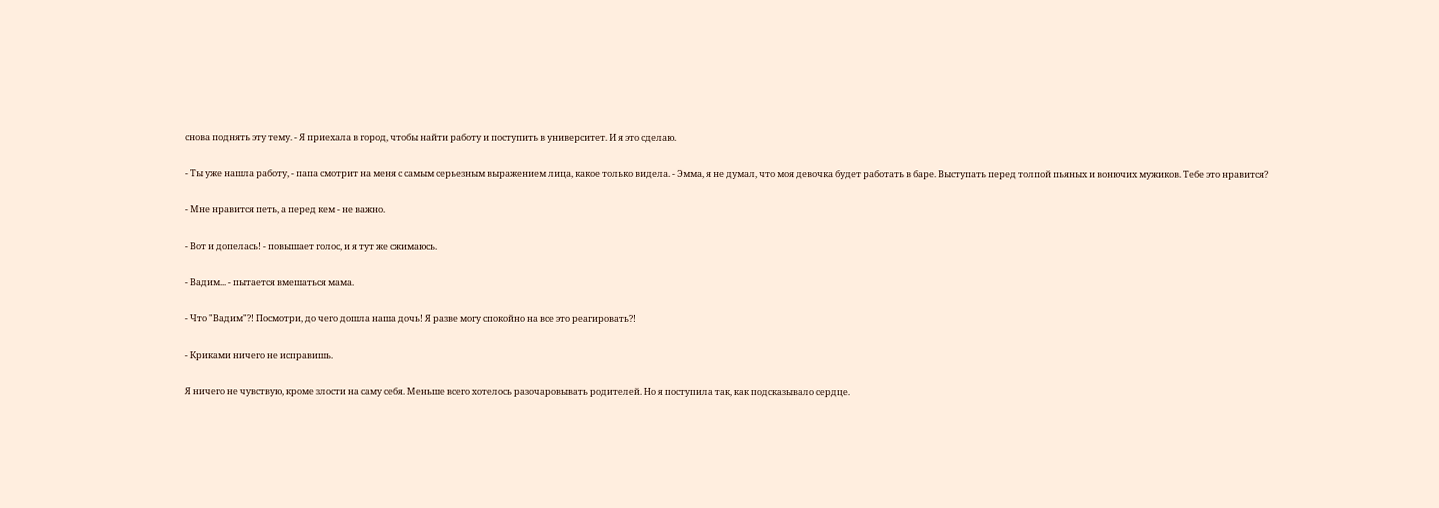снова поднять эту тему. - Я приехала в город, чтобы найти работу и поступить в университет. И я это сделаю.

- Ты уже нашла работу, - папа смотрит на меня с самым серьезным выражением лица, какое только видела. - Эмма, я не думал, что моя девочка будет работать в баре. Выступать перед толпой пьяных и вонючих мужиков. Тебе это нравится?

- Мне нравится петь, а перед кем - не важно.

- Вот и допелась! - повышает голос, и я тут же сжимаюсь.

- Вадим... - пытается вмешаться мама.

- Что "Вадим"?! Посмотри, до чего дошла наша дочь! Я разве могу спокойно на все это реагировать?!

- Криками ничего не исправишь.

Я ничего не чувствую, кроме злости на саму себя. Меньше всего хотелось разочаровывать родителей. Но я поступила так, как подсказывало сердце.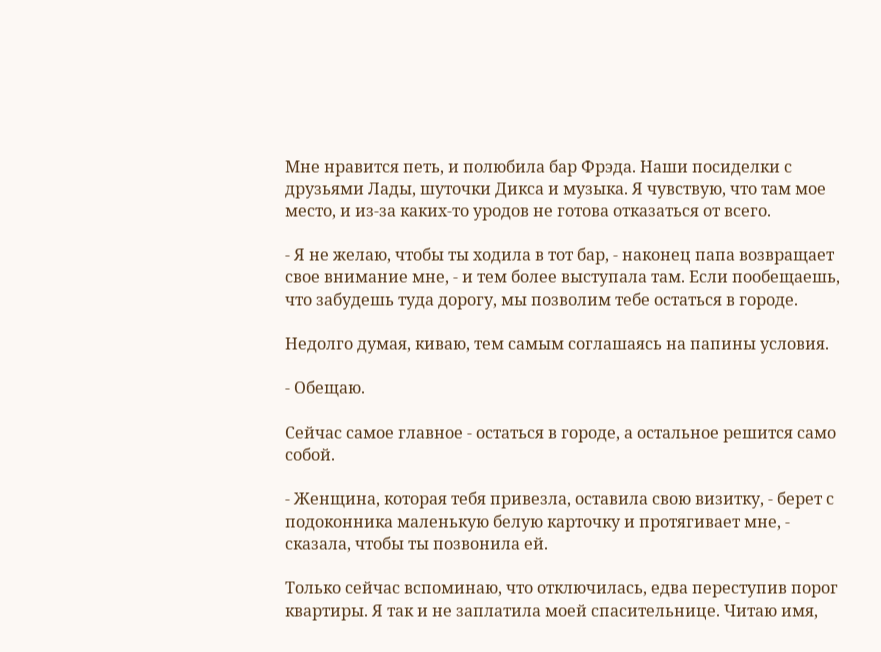Мне нравится петь, и полюбила бар Фрэда. Наши посиделки с друзьями Лады, шуточки Дикса и музыка. Я чувствую, что там мое место, и из-за каких-то уродов не готова отказаться от всего.

- Я не желаю, чтобы ты ходила в тот бар, - наконец папа возвращает свое внимание мне, - и тем более выступала там. Если пообещаешь, что забудешь туда дорогу, мы позволим тебе остаться в городе.

Недолго думая, киваю, тем самым соглашаясь на папины условия.

- Обещаю.

Сейчас самое главное - остаться в городе, а остальное решится само собой.

- Женщина, которая тебя привезла, оставила свою визитку, - берет с подоконника маленькую белую карточку и протягивает мне, - сказала, чтобы ты позвонила ей.

Только сейчас вспоминаю, что отключилась, едва переступив порог квартиры. Я так и не заплатила моей спасительнице. Читаю имя,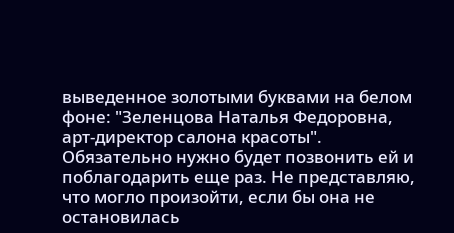выведенное золотыми буквами на белом фоне: "Зеленцова Наталья Федоровна, арт-директор салона красоты". Обязательно нужно будет позвонить ей и поблагодарить еще раз. Не представляю, что могло произойти, если бы она не остановилась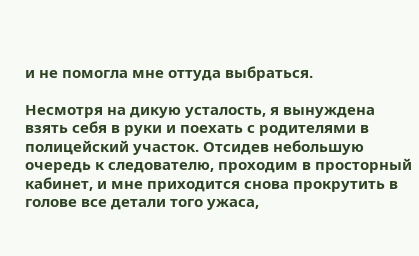и не помогла мне оттуда выбраться.

Несмотря на дикую усталость, я вынуждена взять себя в руки и поехать с родителями в полицейский участок. Отсидев небольшую очередь к следователю, проходим в просторный кабинет, и мне приходится снова прокрутить в голове все детали того ужаса,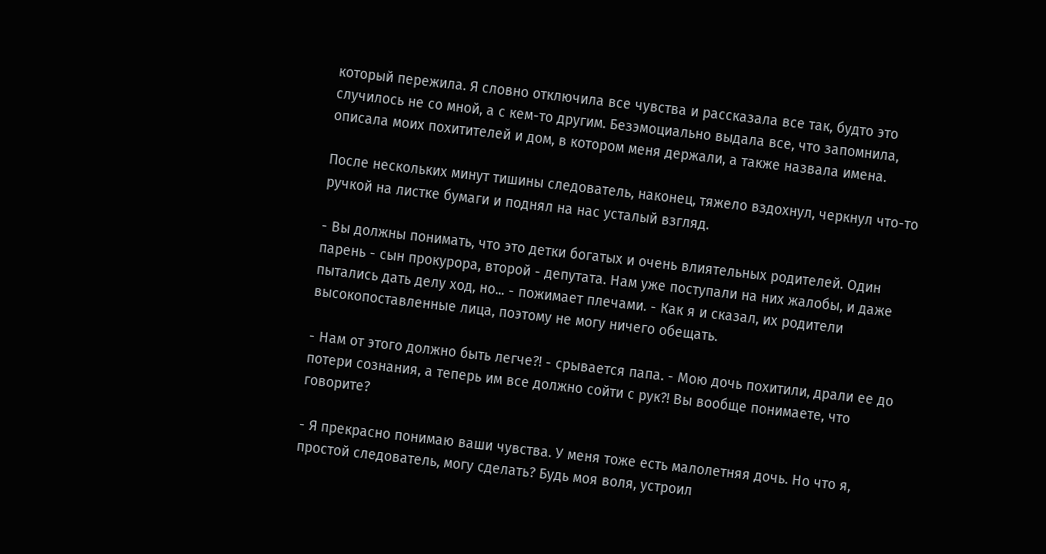который пережила. Я словно отключила все чувства и рассказала все так, будто это случилось не со мной, а с кем-то другим. Безэмоциально выдала все, что запомнила, описала моих похитителей и дом, в котором меня держали, а также назвала имена.

После нескольких минут тишины следователь, наконец, тяжело вздохнул, черкнул что-то ручкой на листке бумаги и поднял на нас усталый взгляд.

- Вы должны понимать, что это детки богатых и очень влиятельных родителей. Один парень - сын прокурора, второй - депутата. Нам уже поступали на них жалобы, и даже пытались дать делу ход, но... - пожимает плечами. - Как я и сказал, их родители высокопоставленные лица, поэтому не могу ничего обещать.

- Нам от этого должно быть легче?! - срывается папа. - Мою дочь похитили, драли ее до потери сознания, а теперь им все должно сойти с рук?! Вы вообще понимаете, что говорите?

- Я прекрасно понимаю ваши чувства. У меня тоже есть малолетняя дочь. Но что я, простой следователь, могу сделать? Будь моя воля, устроил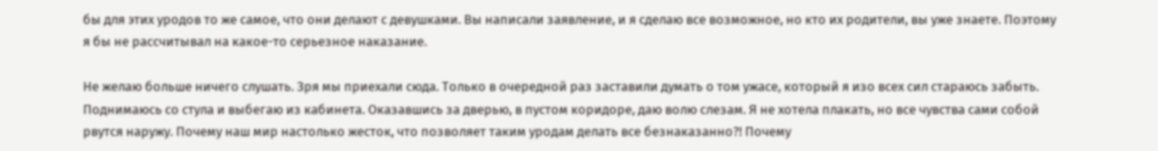бы для этих уродов то же самое, что они делают с девушками. Вы написали заявление, и я сделаю все возможное, но кто их родители, вы уже знаете. Поэтому я бы не рассчитывал на какое-то серьезное наказание.

Не желаю больше ничего слушать. Зря мы приехали сюда. Только в очередной раз заставили думать о том ужасе, который я изо всех сил стараюсь забыть. Поднимаюсь со стула и выбегаю из кабинета. Оказавшись за дверью, в пустом коридоре, даю волю слезам. Я не хотела плакать, но все чувства сами собой рвутся наружу. Почему наш мир настолько жесток, что позволяет таким уродам делать все безнаказанно?! Почему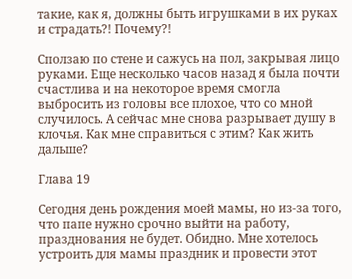такие, как я, должны быть игрушками в их руках и страдать?! Почему?!

Сползаю по стене и сажусь на пол, закрывая лицо руками. Еще несколько часов назад я была почти счастлива и на некоторое время смогла выбросить из головы все плохое, что со мной случилось. А сейчас мне снова разрывает душу в клочья. Как мне справиться с этим? Как жить дальше?

Глава 19

Сегодня день рождения моей мамы, но из-за того, что папе нужно срочно выйти на работу, празднования не будет. Обидно. Мне хотелось устроить для мамы праздник и провести этот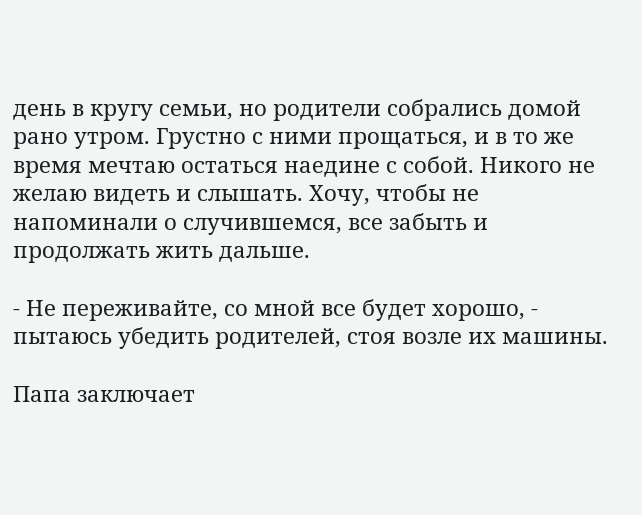день в кругу семьи, но родители собрались домой рано утром. Грустно с ними прощаться, и в то же время мечтаю остаться наедине с собой. Никого не желаю видеть и слышать. Хочу, чтобы не напоминали о случившемся, все забыть и продолжать жить дальше.

- Не переживайте, со мной все будет хорошо, - пытаюсь убедить родителей, стоя возле их машины.

Папа заключает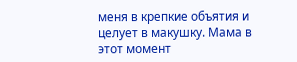меня в крепкие объятия и целует в макушку. Мама в этот момент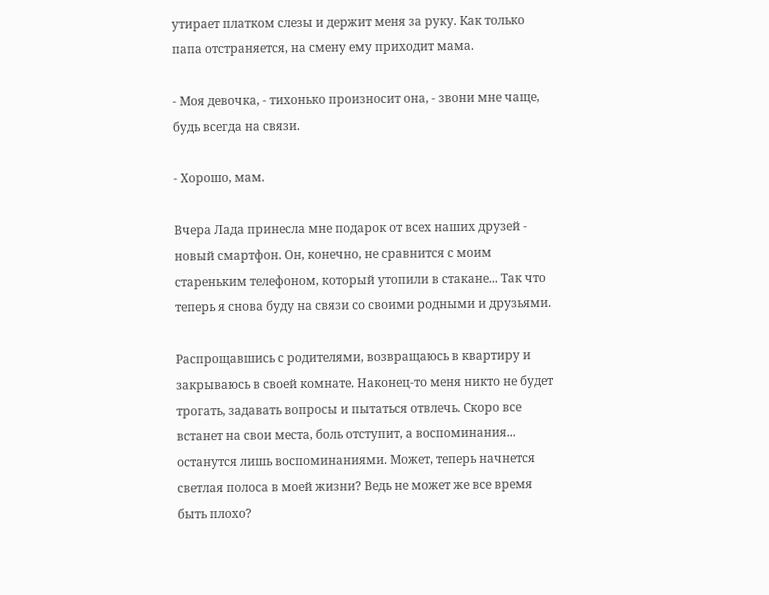утирает платком слезы и держит меня за руку. Как только папа отстраняется, на смену ему приходит мама.

- Моя девочка, - тихонько произносит она, - звони мне чаще, будь всегда на связи.

- Хорошо, мам.

Вчера Лада принесла мне подарок от всех наших друзей - новый смартфон. Он, конечно, не сравнится с моим стареньким телефоном, который утопили в стакане... Так что теперь я снова буду на связи со своими родными и друзьями.

Распрощавшись с родителями, возвращаюсь в квартиру и закрываюсь в своей комнате. Наконец-то меня никто не будет трогать, задавать вопросы и пытаться отвлечь. Скоро все встанет на свои места, боль отступит, а воспоминания... останутся лишь воспоминаниями. Может, теперь начнется светлая полоса в моей жизни? Ведь не может же все время быть плохо?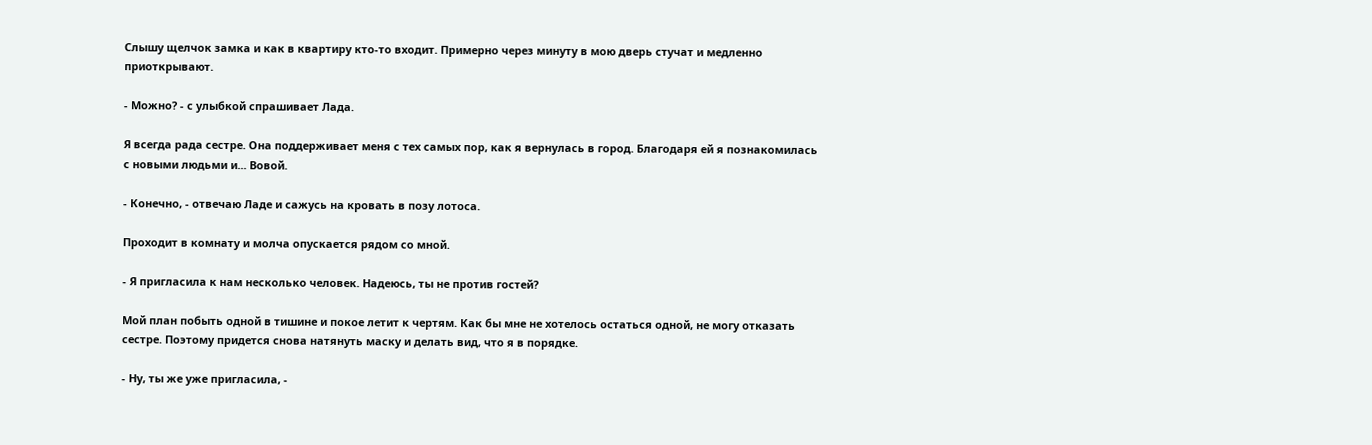Слышу щелчок замка и как в квартиру кто-то входит. Примерно через минуту в мою дверь стучат и медленно приоткрывают.

- Можно? - с улыбкой спрашивает Лада.

Я всегда рада сестре. Она поддерживает меня с тех самых пор, как я вернулась в город. Благодаря ей я познакомилась с новыми людьми и... Вовой.

- Конечно, - отвечаю Ладе и сажусь на кровать в позу лотоса.

Проходит в комнату и молча опускается рядом со мной.

- Я пригласила к нам несколько человек. Надеюсь, ты не против гостей?

Мой план побыть одной в тишине и покое летит к чертям. Как бы мне не хотелось остаться одной, не могу отказать сестре. Поэтому придется снова натянуть маску и делать вид, что я в порядке.

- Ну, ты же уже пригласила, -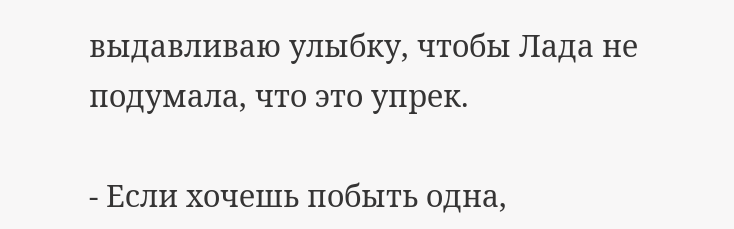выдавливаю улыбку, чтобы Лада не подумала, что это упрек.

- Если хочешь побыть одна,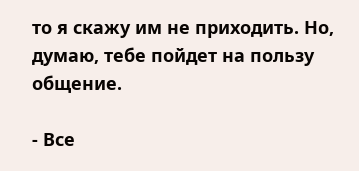то я скажу им не приходить. Но, думаю, тебе пойдет на пользу общение.

- Все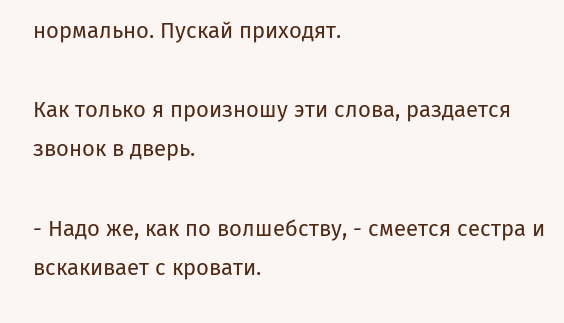нормально. Пускай приходят.

Как только я произношу эти слова, раздается звонок в дверь.

- Надо же, как по волшебству, - смеется сестра и вскакивает с кровати.